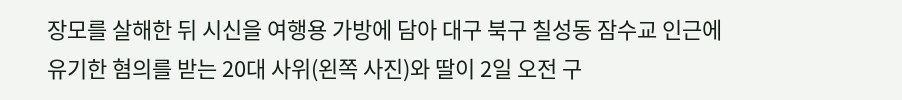장모를 살해한 뒤 시신을 여행용 가방에 담아 대구 북구 칠성동 잠수교 인근에 유기한 혐의를 받는 20대 사위(왼쪽 사진)와 딸이 2일 오전 구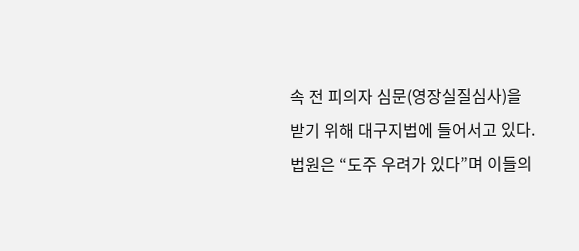속 전 피의자 심문(영장실질심사)을 받기 위해 대구지법에 들어서고 있다. 법원은 “도주 우려가 있다”며 이들의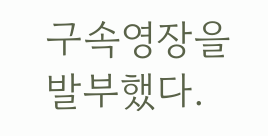구속영장을 발부했다.